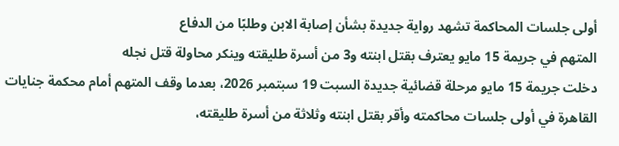أولى جلسات المحاكمة تشهد رواية جديدة بشأن إصابة الابن وطلبًا من الدفاع
المتهم في جريمة 15 مايو يعترف بقتل ابنته و3 من أسرة طليقته وينكر محاولة قتل نجله
دخلت جريمة 15 مايو مرحلة قضائية جديدة السبت 19 سبتمبر 2026، بعدما وقف المتهم أمام محكمة جنايات القاهرة في أولى جلسات محاكمته وأقر بقتل ابنته وثلاثة من أسرة طليقته،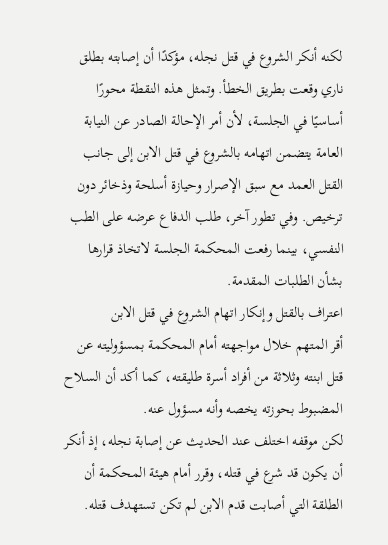لكنه أنكر الشروع في قتل نجله، مؤكدًا أن إصابته بطلق ناري وقعت بطريق الخطأ. وتمثل هذه النقطة محورًا أساسيًا في الجلسة، لأن أمر الإحالة الصادر عن النيابة العامة يتضمن اتهامه بالشروع في قتل الابن إلى جانب القتل العمد مع سبق الإصرار وحيازة أسلحة وذخائر دون ترخيص. وفي تطور آخر، طلب الدفاع عرضه على الطب النفسي، بينما رفعت المحكمة الجلسة لاتخاذ قرارها بشأن الطلبات المقدمة.
اعتراف بالقتل وإنكار اتهام الشروع في قتل الابن
أقر المتهم خلال مواجهته أمام المحكمة بمسؤوليته عن قتل ابنته وثلاثة من أفراد أسرة طليقته، كما أكد أن السلاح المضبوط بحوزته يخصه وأنه مسؤول عنه.
لكن موقفه اختلف عند الحديث عن إصابة نجله، إذ أنكر أن يكون قد شرع في قتله، وقرر أمام هيئة المحكمة أن الطلقة التي أصابت قدم الابن لم تكن تستهدف قتله.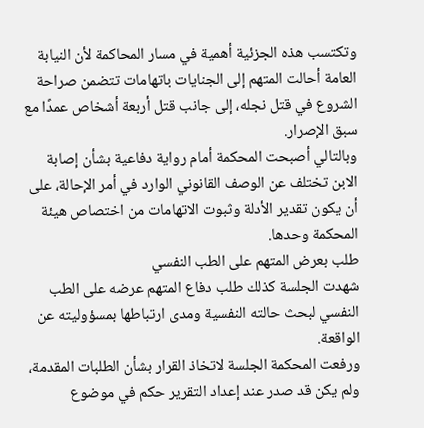وتكتسب هذه الجزئية أهمية في مسار المحاكمة لأن النيابة العامة أحالت المتهم إلى الجنايات باتهامات تتضمن صراحة الشروع في قتل نجله، إلى جانب قتل أربعة أشخاص عمدًا مع سبق الإصرار.
وبالتالي أصبحت المحكمة أمام رواية دفاعية بشأن إصابة الابن تختلف عن الوصف القانوني الوارد في أمر الإحالة، على أن يكون تقدير الأدلة وثبوت الاتهامات من اختصاص هيئة المحكمة وحدها.
طلب بعرض المتهم على الطب النفسي
شهدت الجلسة كذلك طلب دفاع المتهم عرضه على الطب النفسي لبحث حالته النفسية ومدى ارتباطها بمسؤوليته عن الواقعة.
ورفعت المحكمة الجلسة لاتخاذ القرار بشأن الطلبات المقدمة، ولم يكن قد صدر عند إعداد التقرير حكم في موضوع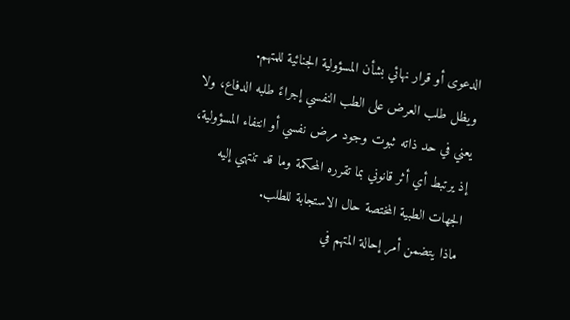الدعوى أو قرار نهائي بشأن المسؤولية الجنائية للمتهم.
ويظل طلب العرض على الطب النفسي إجراءً طلبه الدفاع، ولا يعني في حد ذاته ثبوت وجود مرض نفسي أو انتفاء المسؤولية، إذ يرتبط أي أثر قانوني بما تقرره المحكمة وما قد تنتهي إليه الجهات الطبية المختصة حال الاستجابة للطلب.
ماذا يتضمن أمر إحالة المتهم في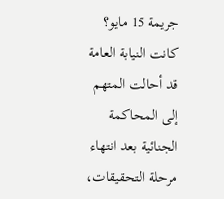جريمة 15 مايو؟
كانت النيابة العامة قد أحالت المتهم إلى المحاكمة الجنائية بعد انتهاء مرحلة التحقيقات،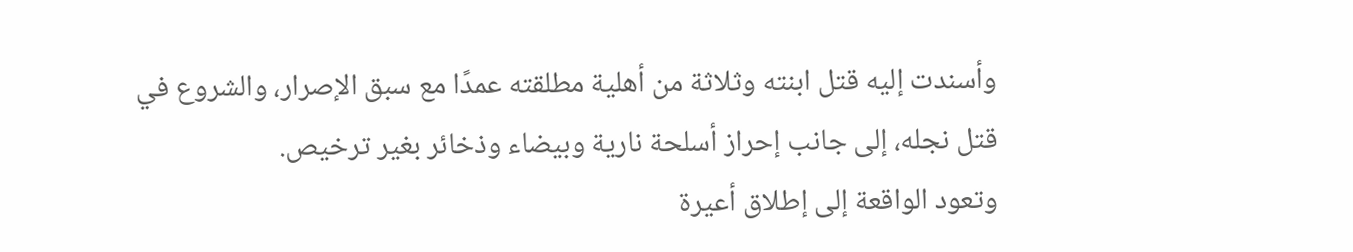وأسندت إليه قتل ابنته وثلاثة من أهلية مطلقته عمدًا مع سبق الإصرار، والشروع في قتل نجله، إلى جانب إحراز أسلحة نارية وبيضاء وذخائر بغير ترخيص.
وتعود الواقعة إلى إطلاق أعيرة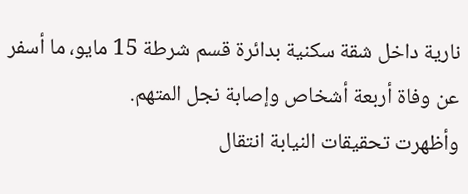نارية داخل شقة سكنية بدائرة قسم شرطة 15 مايو، ما أسفر عن وفاة أربعة أشخاص وإصابة نجل المتهم.
وأظهرت تحقيقات النيابة انتقال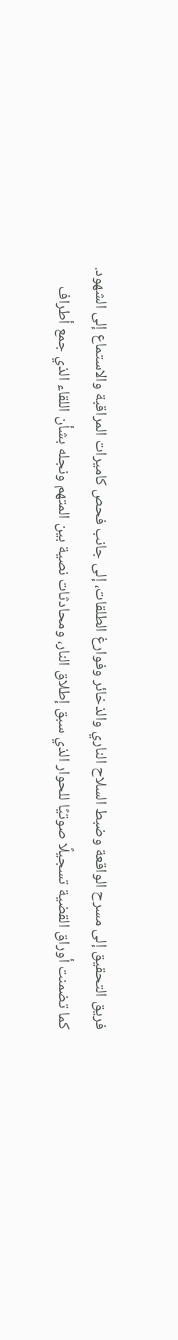فريق التحقيق إلى مسرح الواقعة وضبط السلاح الناري والذخائر وفوارغ الطلقات، إلى جانب فحص كاميرات المراقبة والاستماع إلى الشهود.
كما تضمنت أوراق القضية تسجيلًا صوتيًا للحوار الذي سبق إطلاق النار، ومحادثات نصية بين المتهم ونجله بشأن اللقاء الذي جمع أطراف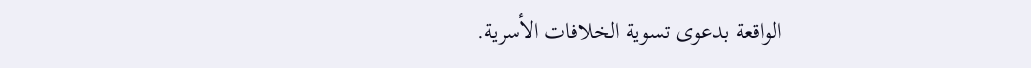الواقعة بدعوى تسوية الخلافات الأسرية.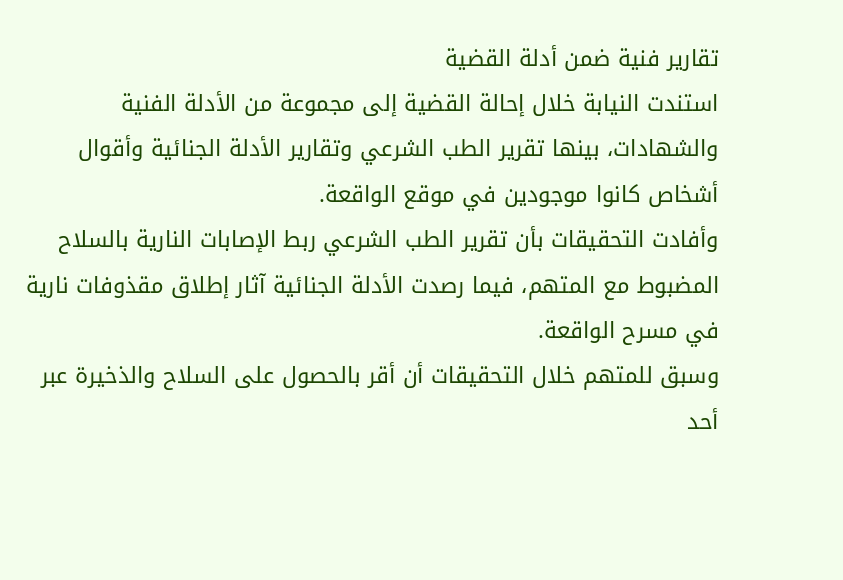تقارير فنية ضمن أدلة القضية
استندت النيابة خلال إحالة القضية إلى مجموعة من الأدلة الفنية والشهادات، بينها تقرير الطب الشرعي وتقارير الأدلة الجنائية وأقوال أشخاص كانوا موجودين في موقع الواقعة.
وأفادت التحقيقات بأن تقرير الطب الشرعي ربط الإصابات النارية بالسلاح المضبوط مع المتهم، فيما رصدت الأدلة الجنائية آثار إطلاق مقذوفات نارية في مسرح الواقعة.
وسبق للمتهم خلال التحقيقات أن أقر بالحصول على السلاح والذخيرة عبر أحد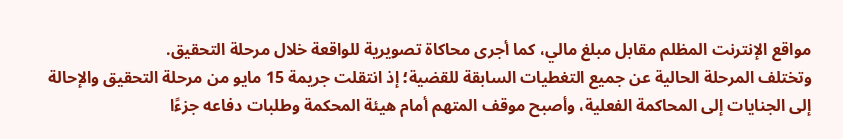مواقع الإنترنت المظلم مقابل مبلغ مالي، كما أجرى محاكاة تصويرية للواقعة خلال مرحلة التحقيق.
وتختلف المرحلة الحالية عن جميع التغطيات السابقة للقضية؛ إذ انتقلت جريمة 15 مايو من مرحلة التحقيق والإحالة إلى الجنايات إلى المحاكمة الفعلية، وأصبح موقف المتهم أمام هيئة المحكمة وطلبات دفاعه جزءًا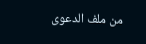من ملف الدعوى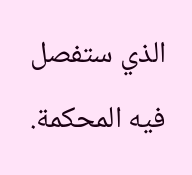الذي ستفصل فيه المحكمة.